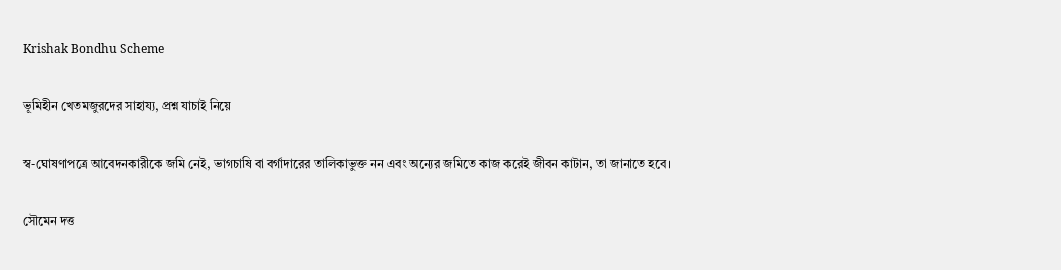Krishak Bondhu Scheme

ভূমিহীন খেতমজুরদের সাহায্য, প্রশ্ন যাচাই নিয়ে

স্ব-ঘোষণাপত্রে আবেদনকারীকে জমি নেই, ভাগচাষি বা বর্গাদারের তালিকাভুক্ত নন এবং অন্যের জমিতে কাজ করেই জীবন কাটান, তা জানাতে হবে।

সৌমেন দত্ত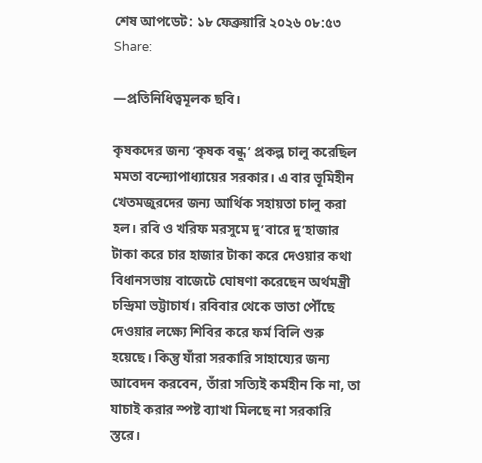শেষ আপডেট: ১৮ ফেব্রুয়ারি ২০২৬ ০৮:৫৩
Share:

—প্রতিনিধিত্বমূলক ছবি।

কৃষকদের জন্য ‘কৃষক বন্ধু’ প্রকল্প চালু করেছিল মমতা বন্দ্যোপাধ্যায়ের সরকার। এ বার ভূমিহীন খেতমজুরদের জন্য আর্থিক সহায়তা চালু করা হল। রবি ও খরিফ মরসুমে দু’বারে দু’হাজার টাকা করে চার হাজার টাকা করে দেওয়ার কথা বিধানসভায় বাজেটে ঘোষণা করেছেন অর্থমন্ত্রী চন্দ্রিমা ভট্টাচার্য। রবিবার থেকে ভাতা পৌঁছে দেওয়ার লক্ষ্যে শিবির করে ফর্ম বিলি শুরু হয়েছে। কিন্তু যাঁরা সরকারি সাহায্যের জন্য আবেদন করবেন, তাঁরা সত্যিই কর্মহীন কি না, তা যাচাই করার স্পষ্ট ব্যাখা মিলছে না সরকারি স্তরে।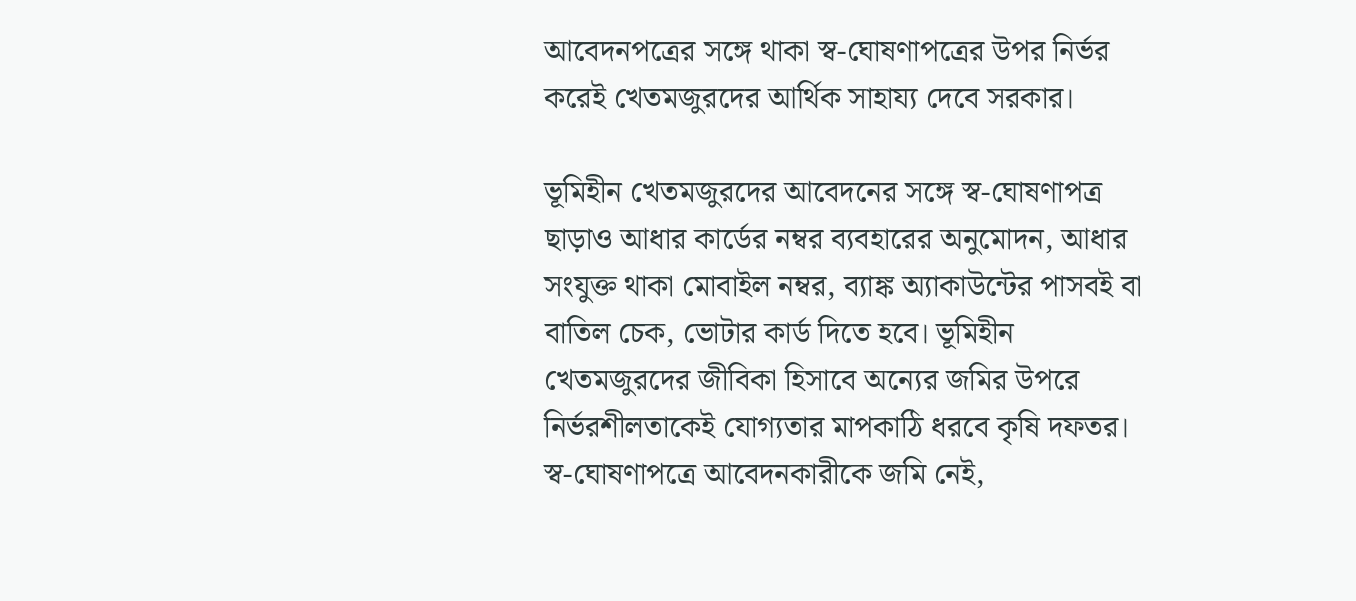আবেদনপত্রের সঙ্গে থাকা স্ব-ঘোষণাপত্রের উপর নির্ভর করেই খেতমজুরদের আর্থিক সাহায্য দেবে সরকার।

ভূমিহীন খেতমজুরদের আবেদনের সঙ্গে স্ব-ঘোষণাপত্র ছাড়াও আধার কার্ডের নম্বর ব্যবহারের অনুমোদন, আধার সংযুক্ত থাকা মোবাইল নম্বর, ব্যাঙ্ক অ্যাকাউন্টের পাসবই বা বাতিল চেক, ভোটার কার্ড দিতে হবে। ভূমিহীন খেতমজুরদের জীবিকা হিসাবে অন্যের জমির উপরে নির্ভরশীলতাকেই যোগ্যতার মাপকাঠি ধরবে কৃষি দফতর। স্ব-ঘোষণাপত্রে আবেদনকারীকে জমি নেই,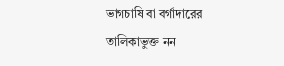ভাগচাষি বা বর্গাদারের তালিকাভুক্ত নন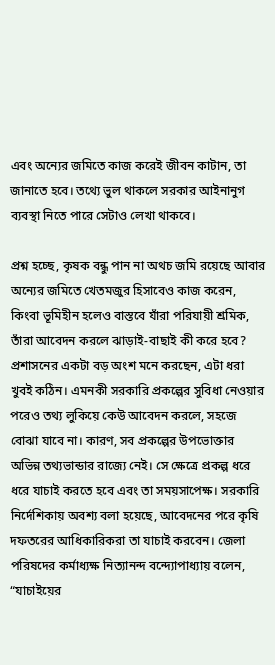এবং অন্যের জমিতে কাজ করেই জীবন কাটান, তা জানাতে হবে। তথ্যে ভুল থাকলে সরকার আইনানুগ ব্যবস্থা নিতে পারে সেটাও লেখা থাকবে।

প্রশ্ন হচ্ছে, কৃষক বন্ধু পান না অথচ জমি রয়েছে আবার অন্যের জমিতে খেতমজুর হিসাবেও কাজ করেন, কিংবা ভূমিহীন হলেও বাস্তবে যাঁরা পরিযায়ী শ্রমিক, তাঁরা আবেদন করলে ঝাড়াই-বাছাই কী করে হবে? প্রশাসনের একটা বড় অংশ মনে করছেন, এটা ধরা খুবই কঠিন। এমনকী সরকারি প্রকল্পের সুবিধা নেওয়ার পরেও তথ্য লুকিয়ে কেউ আবেদন করলে, সহজে বোঝা যাবে না। কারণ, সব প্রকল্পের উপভোক্তার অভিন্ন তথ্যভান্ডার রাজ্যে নেই। সে ক্ষেত্রে প্রকল্প ধরে ধরে যাচাই করতে হবে এবং তা সময়সাপেক্ষ। সরকারি নির্দেশিকায় অবশ্য বলা হয়েছে, আবেদনের পরে কৃষি দফতরের আধিকারিকরা তা যাচাই করবেন। জেলা পরিষদের কর্মাধ্যক্ষ নিত্যানন্দ বন্দ্যোপাধ্যায় বলেন, “যাচাইয়ের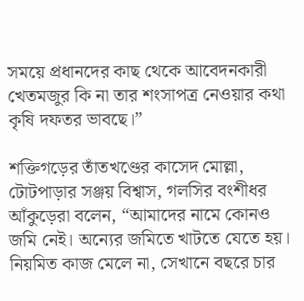সময়ে প্রধানদের কাছ থেকে আবেদনকারী খেতমজুর কি না তার শংসাপত্র নেওয়ার কথা কৃষি দফতর ভাবছে।”

শক্তিগড়ের তাঁতখণ্ডের কাসেদ মোল্লা, টোটপাড়ার সঞ্জয় বিশ্বাস, গলসির বংশীধর আঁকুড়েরা বলেন, “আমাদের নামে কোনও জমি নেই। অন্যের জমিতে খাটতে যেতে হয়। নিয়মিত কাজ মেলে না, সেখানে বছরে চার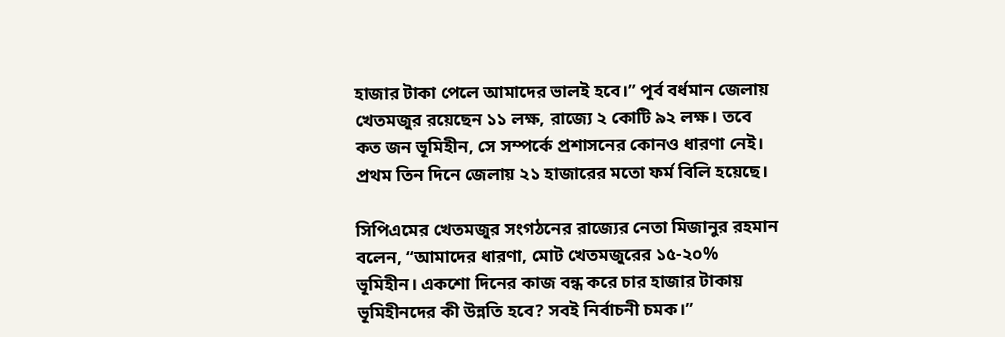হাজার টাকা পেলে আমাদের ভালই হবে।” পূর্ব বর্ধমান জেলায় খেতমজুর রয়েছেন ১১ লক্ষ, রাজ্যে ২ কোটি ৯২ লক্ষ। তবে কত জন ভূমিহীন, সে সম্পর্কে প্রশাসনের কোনও ধারণা নেই। প্রথম তিন দিনে জেলায় ২১ হাজারের মতো ফর্ম বিলি হয়েছে।

সিপিএমের খেতমজুর সংগঠনের রাজ্যের নেতা মিজানুর রহমান বলেন, “আমাদের ধারণা, মোট খেতমজুরের ১৫-২০% ভূমিহীন। একশো দিনের কাজ বন্ধ করে চার হাজার টাকায় ভূমিহীনদের কী উন্নতি হবে? সবই নির্বাচনী চমক।”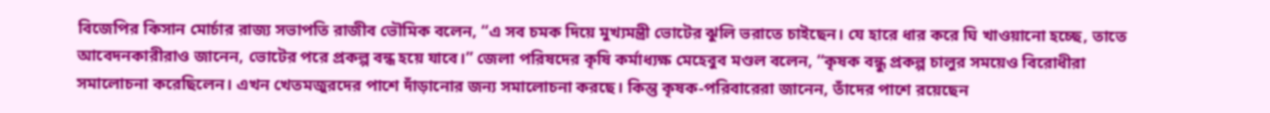বিজেপির কিসান মোর্চার রাজ্য সভাপতি রাজীব ভৌমিক বলেন, “এ সব চমক দিয়ে মুখ্যমন্ত্রী ভোটের ঝুলি ভরাতে চাইছেন। যে হারে ধার করে ঘি খাওয়ানো হচ্ছে, তাতে আবেদনকারীরাও জানেন, ভোটের পরে প্রকল্প বন্ধ হয়ে যাবে।” জেলা পরিষদের কৃষি কর্মাধ্যক্ষ মেহেবুব মণ্ডল বলেন, “কৃষক বন্ধু প্রকল্প চালুর সময়েও বিরোধীরা সমালোচনা করেছিলেন। এখন খেতমজুরদের পাশে দাঁড়ানোর জন্য সমালোচনা করছে। কিন্তু কৃষক-পরিবারেরা জানেন, তাঁদের পাশে রয়েছেন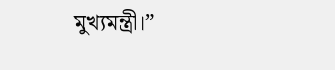মুখ্যমন্ত্রী।”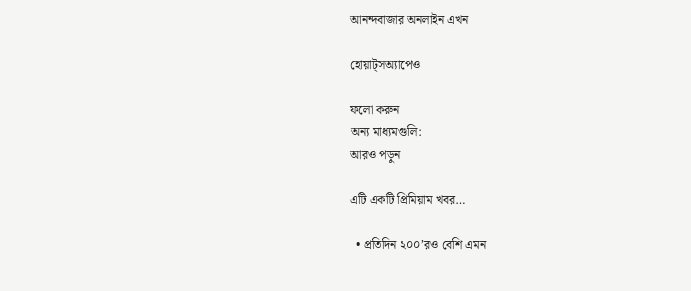আনন্দবাজার অনলাইন এখন

হোয়াট্‌সঅ্যাপেও

ফলো করুন
অন্য মাধ্যমগুলি:
আরও পড়ুন

এটি একটি প্রিমিয়াম খবর…

  • প্রতিদিন ২০০’রও বেশি এমন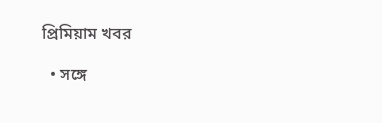প্রিমিয়াম খবর

  • সঙ্গে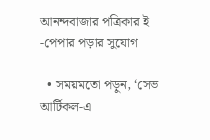আনন্দবাজার পত্রিকার ই -পেপার পড়ার সুযোগ

  • সময়মতো পড়ুন, ‘সেভ আর্টিকল-এ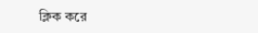ক্লিক করে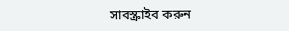সাবস্ক্রাইব করুন